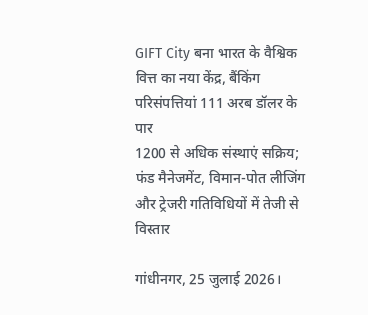GIFT City बना भारत के वैश्विक वित्त का नया केंद्र, बैंकिंग परिसंपत्तियां 111 अरब डॉलर के पार
1200 से अधिक संस्थाएं सक्रिय; फंड मैनेजमेंट, विमान-पोत लीजिंग और ट्रेजरी गतिविधियों में तेजी से विस्तार

गांधीनगर, 25 जुलाई 2026।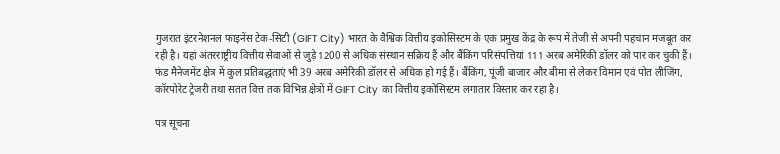गुजरात इंटरनेशनल फाइनेंस टेक-सिटी (GIFT City) भारत के वैश्विक वित्तीय इकोसिस्टम के एक प्रमुख केंद्र के रूप में तेजी से अपनी पहचान मजबूत कर रही है। यहां अंतरराष्ट्रीय वित्तीय सेवाओं से जुड़े 1200 से अधिक संस्थान सक्रिय हैं और बैंकिंग परिसंपत्तियां 111 अरब अमेरिकी डॉलर को पार कर चुकी हैं। फंड मैनेजमेंट क्षेत्र में कुल प्रतिबद्धताएं भी 39 अरब अमेरिकी डॉलर से अधिक हो गई हैं। बैंकिंग, पूंजी बाजार और बीमा से लेकर विमान एवं पोत लीजिंग, कॉरपोरेट ट्रेजरी तथा सतत वित्त तक विभिन्न क्षेत्रों में GIFT City का वित्तीय इकोसिस्टम लगातार विस्तार कर रहा है।

पत्र सूचना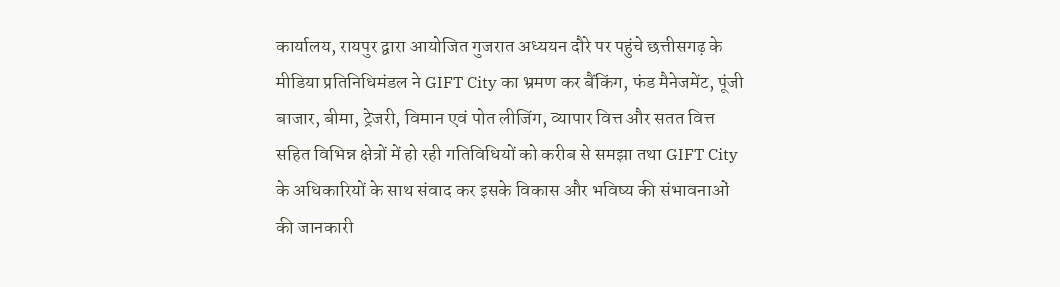कार्यालय, रायपुर द्वारा आयोजित गुजरात अध्ययन दौरे पर पहुंचे छत्तीसगढ़ के मीडिया प्रतिनिधिमंडल ने GIFT City का भ्रमण कर बैंकिंग, फंड मैनेजमेंट, पूंजी बाजार, बीमा, ट्रेजरी, विमान एवं पोत लीजिंग, व्यापार वित्त और सतत वित्त सहित विभिन्न क्षेत्रों में हो रही गतिविधियों को करीब से समझा तथा GIFT City के अधिकारियों के साथ संवाद कर इसके विकास और भविष्य की संभावनाओं की जानकारी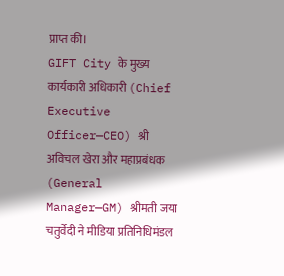प्राप्त की।
GIFT City के मुख्य कार्यकारी अधिकारी (Chief Executive Officer—CEO) श्री अविचल खेरा और महाप्रबंधक (General Manager—GM) श्रीमती जया चतुर्वेदी ने मीडिया प्रतिनिधिमंडल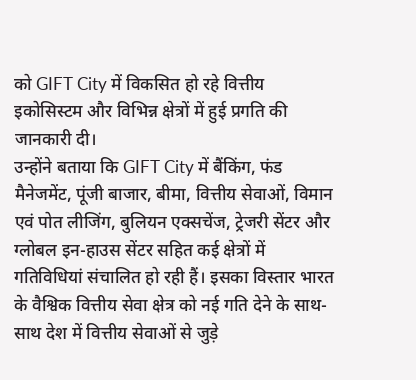को GIFT City में विकसित हो रहे वित्तीय इकोसिस्टम और विभिन्न क्षेत्रों में हुई प्रगति की जानकारी दी।
उन्होंने बताया कि GIFT City में बैंकिंग, फंड मैनेजमेंट, पूंजी बाजार, बीमा, वित्तीय सेवाओं, विमान एवं पोत लीजिंग, बुलियन एक्सचेंज, ट्रेजरी सेंटर और ग्लोबल इन-हाउस सेंटर सहित कई क्षेत्रों में गतिविधियां संचालित हो रही हैं। इसका विस्तार भारत के वैश्विक वित्तीय सेवा क्षेत्र को नई गति देने के साथ-साथ देश में वित्तीय सेवाओं से जुड़े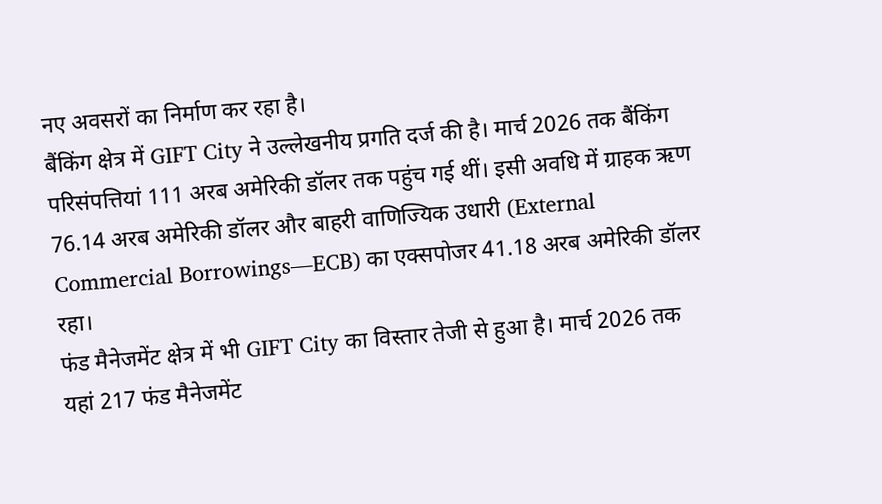नए अवसरों का निर्माण कर रहा है।
बैंकिंग क्षेत्र में GIFT City ने उल्लेखनीय प्रगति दर्ज की है। मार्च 2026 तक बैंकिंग परिसंपत्तियां 111 अरब अमेरिकी डॉलर तक पहुंच गई थीं। इसी अवधि में ग्राहक ऋण 76.14 अरब अमेरिकी डॉलर और बाहरी वाणिज्यिक उधारी (External Commercial Borrowings—ECB) का एक्सपोजर 41.18 अरब अमेरिकी डॉलर रहा।
फंड मैनेजमेंट क्षेत्र में भी GIFT City का विस्तार तेजी से हुआ है। मार्च 2026 तक यहां 217 फंड मैनेजमेंट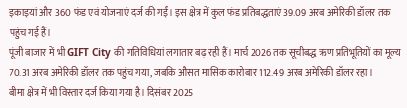इकाइयां और 360 फंड एवं योजनाएं दर्ज की गईं। इस क्षेत्र में कुल फंड प्रतिबद्धताएं 39.09 अरब अमेरिकी डॉलर तक पहुंच गई हैं।
पूंजी बाजार में भी GIFT City की गतिविधियां लगातार बढ़ रही हैं। मार्च 2026 तक सूचीबद्ध ऋण प्रतिभूतियों का मूल्य 70.31 अरब अमेरिकी डॉलर तक पहुंच गया, जबकि औसत मासिक कारोबार 112.49 अरब अमेरिकी डॉलर रहा।
बीमा क्षेत्र में भी विस्तार दर्ज किया गया है। दिसंबर 2025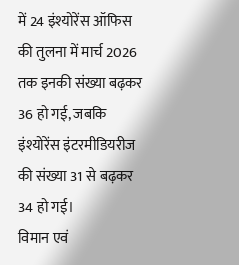में 24 इंश्योरेंस ऑफिस की तुलना में मार्च 2026 तक इनकी संख्या बढ़कर 36 हो गई, जबकि इंश्योरेंस इंटरमीडियरीज की संख्या 31 से बढ़कर 34 हो गई।
विमान एवं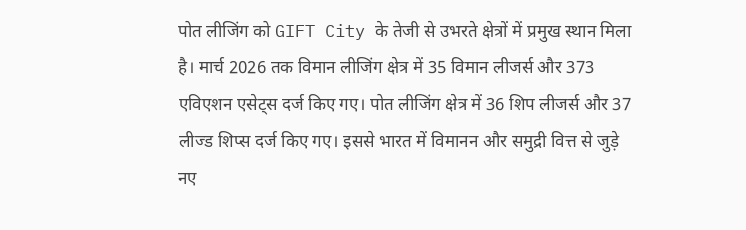पोत लीजिंग को GIFT City के तेजी से उभरते क्षेत्रों में प्रमुख स्थान मिला है। मार्च 2026 तक विमान लीजिंग क्षेत्र में 35 विमान लीजर्स और 373 एविएशन एसेट्स दर्ज किए गए। पोत लीजिंग क्षेत्र में 36 शिप लीजर्स और 37 लीज्ड शिप्स दर्ज किए गए। इससे भारत में विमानन और समुद्री वित्त से जुड़े नए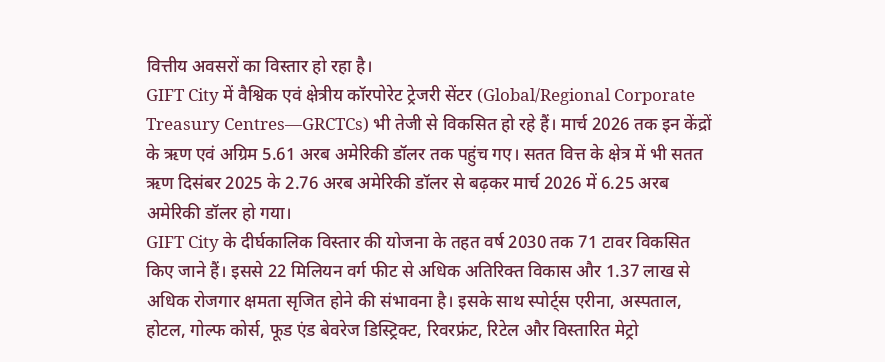वित्तीय अवसरों का विस्तार हो रहा है।
GIFT City में वैश्विक एवं क्षेत्रीय कॉरपोरेट ट्रेजरी सेंटर (Global/Regional Corporate Treasury Centres—GRCTCs) भी तेजी से विकसित हो रहे हैं। मार्च 2026 तक इन केंद्रों के ऋण एवं अग्रिम 5.61 अरब अमेरिकी डॉलर तक पहुंच गए। सतत वित्त के क्षेत्र में भी सतत ऋण दिसंबर 2025 के 2.76 अरब अमेरिकी डॉलर से बढ़कर मार्च 2026 में 6.25 अरब अमेरिकी डॉलर हो गया।
GIFT City के दीर्घकालिक विस्तार की योजना के तहत वर्ष 2030 तक 71 टावर विकसित किए जाने हैं। इससे 22 मिलियन वर्ग फीट से अधिक अतिरिक्त विकास और 1.37 लाख से अधिक रोजगार क्षमता सृजित होने की संभावना है। इसके साथ स्पोर्ट्स एरीना, अस्पताल, होटल, गोल्फ कोर्स, फूड एंड बेवरेज डिस्ट्रिक्ट, रिवरफ्रंट, रिटेल और विस्तारित मेट्रो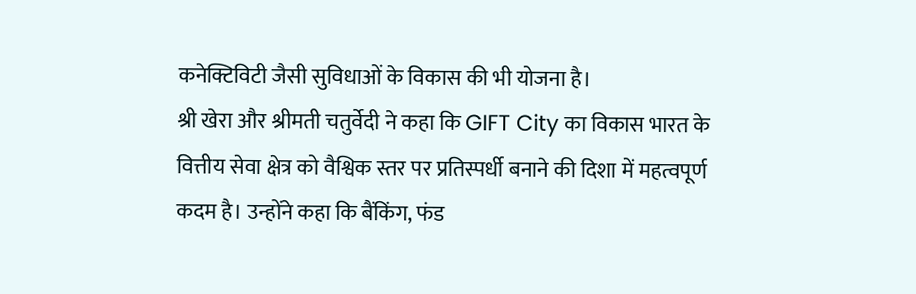कनेक्टिविटी जैसी सुविधाओं के विकास की भी योजना है।
श्री खेरा और श्रीमती चतुर्वेदी ने कहा कि GIFT City का विकास भारत के वित्तीय सेवा क्षेत्र को वैश्विक स्तर पर प्रतिस्पर्धी बनाने की दिशा में महत्वपूर्ण कदम है। उन्होंने कहा कि बैंकिंग, फंड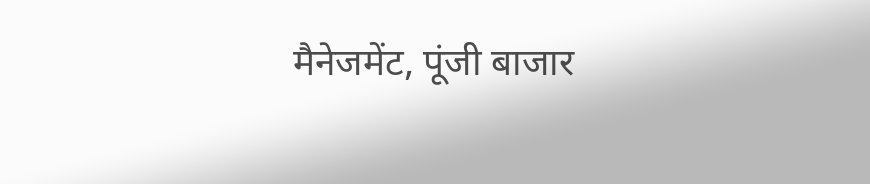मैनेजमेंट, पूंजी बाजार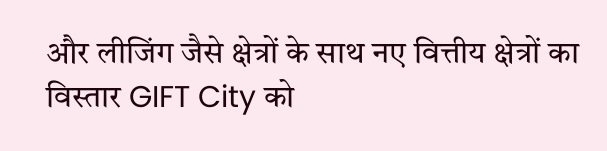और लीजिंग जैसे क्षेत्रों के साथ नए वित्तीय क्षेत्रों का विस्तार GIFT City को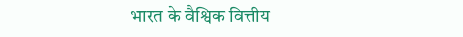भारत के वैश्विक वित्तीय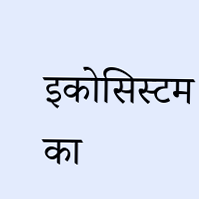इकोसिस्टम का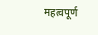महत्वपूर्ण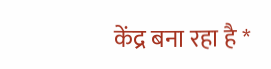केंद्र बना रहा है *